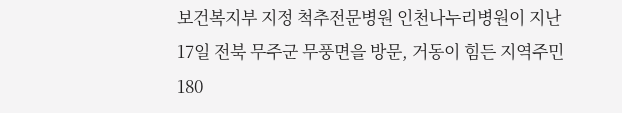보건복지부 지정 척추전문병원 인천나누리병원이 지난 17일 전북 무주군 무풍면을 방문, 거동이 힘든 지역주민 180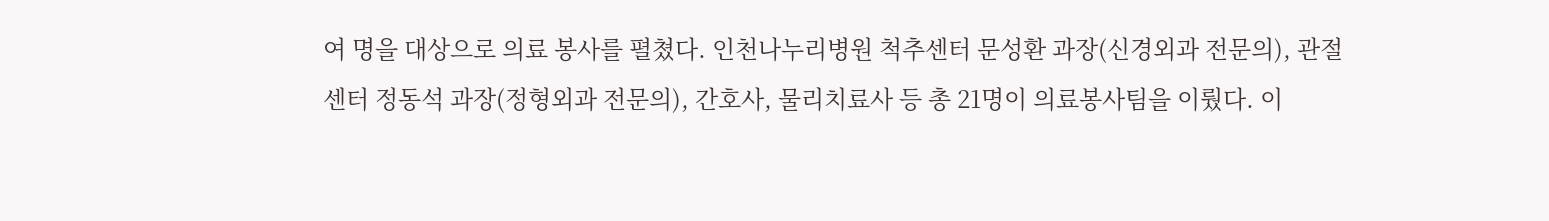여 명을 대상으로 의료 봉사를 펼쳤다. 인천나누리병원 척추센터 문성환 과장(신경외과 전문의), 관절센터 정동석 과장(정형외과 전문의), 간호사, 물리치료사 등 총 21명이 의료봉사팀을 이뤘다. 이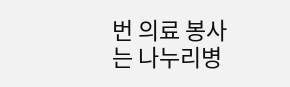번 의료 봉사는 나누리병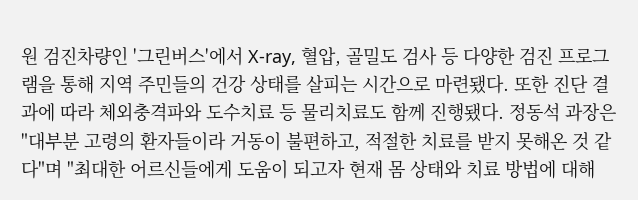원 검진차량인 '그린버스'에서 X-ray, 혈압, 골밀도 검사 등 다양한 검진 프로그램을 통해 지역 주민들의 건강 상태를 살피는 시간으로 마련됐다. 또한 진단 결과에 따라 체외충격파와 도수치료 등 물리치료도 함께 진행됐다. 정동석 과장은 "대부분 고령의 환자들이라 거동이 불편하고, 적절한 치료를 받지 못해온 것 같다"며 "최대한 어르신들에게 도움이 되고자 현재 몸 상태와 치료 방법에 대해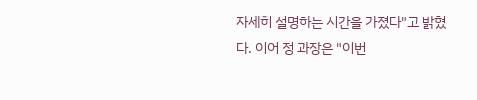자세히 설명하는 시간을 가졌다"고 밝혔다. 이어 정 과장은 "이번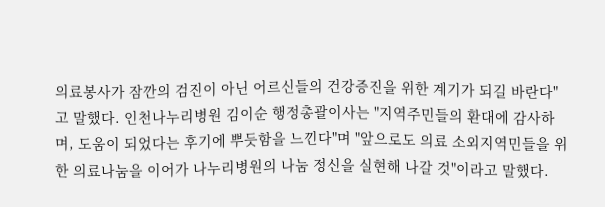의료봉사가 잠깐의 검진이 아닌 어르신들의 건강증진을 위한 계기가 되길 바란다"고 말했다. 인천나누리병원 김이순 행정총괄이사는 "지역주민들의 환대에 감사하며, 도움이 되었다는 후기에 뿌듯함을 느낀다"며 "앞으로도 의료 소외지역민들을 위한 의료나눔을 이어가 나누리병원의 나눔 정신을 실현해 나갈 것"이라고 말했다.